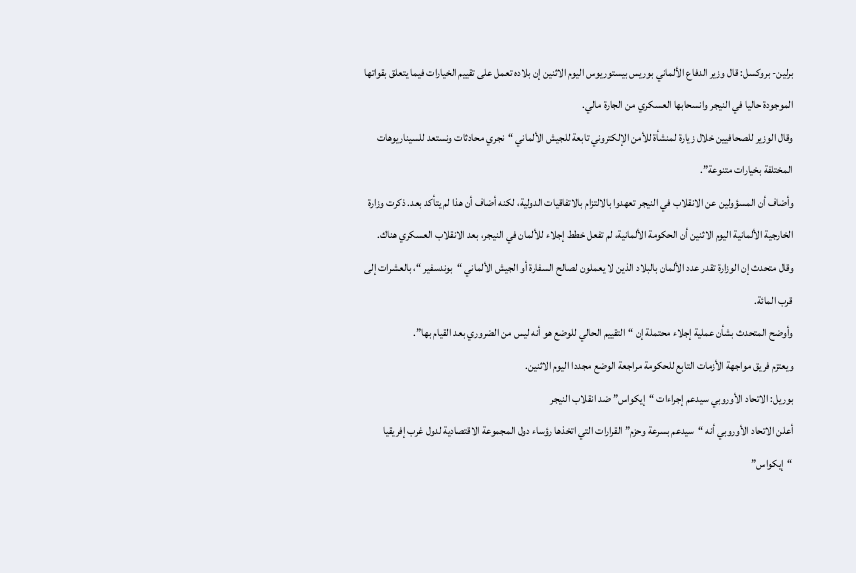برلين- بروكسل: قال وزير الدفاع الألماني بوريس بيستوريوس اليوم الاثنين إن بلاده تعمل على تقييم الخيارات فيما يتعلق بقواتها الموجودة حاليا في النيجر وانسحابها العسكري من الجارة مالي.
وقال الوزير للصحافيين خلال زيارة لمنشأة للأمن الإلكتروني تابعة للجيش الألماني “نجري محادثات ونستعد للسيناريوهات المختلفة بخيارات متنوعة”.
وأضاف أن المسؤولين عن الانقلاب في النيجر تعهدوا بالالتزام بالاتفاقيات الدولية، لكنه أضاف أن هذا لم يتأكد بعد. ذكرت وزارة الخارجية الألمانية اليوم الاثنين أن الحكومة الألمانية، لم تفعل خطط إجلاء للألمان في النيجر، بعد الانقلاب العسكري هناك.
وقال متحدث إن الوزارة تقدر عدد الألمان بالبلاد الذين لا يعملون لصالح السفارة أو الجيش الألماني “بوندسفير “، بالعشرات إلى قرب المائة.
وأوضح المتحدث بشأن عملية إجلاء محتملة إن “التقييم الحالي للوضع هو أنه ليس من الضروري بعد القيام بها”.
ويعتزم فريق مواجهة الأزمات التابع للحكومة مراجعة الوضع مجددا اليوم الاثنين.
بوريل: الاتحاد الأوروبي سيدعم إجراءات “إيكواس” ضد انقلاب النيجر
أعلن الاتحاد الأوروبي أنه “سيدعم بسرعة وحزم” القرارات التي اتخذها رؤساء دول المجموعة الاقتصادية لدول غرب إفريقيا “إيكواس”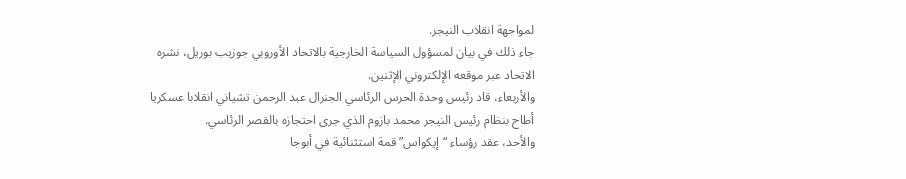لمواجهة انقلاب النيجر.
جاء ذلك في بيان لمسؤول السياسة الخارجية بالاتحاد الأوروبي جوزيب بوريل، نشره الاتحاد عبر موقعه الإلكتروني الإثنين.
والأربعاء، قاد رئيس وحدة الحرس الرئاسي الجنرال عبد الرحمن تشياني انقلابا عسكريا أطاح بنظام رئيس النيجر محمد بازوم الذي جرى احتجازه بالقصر الرئاسي.
والأحد، عقد رؤساء “إيكواس” قمة استثنائية في أبوجا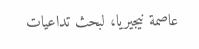عاصمة نيجيريا، لبحث تداعيات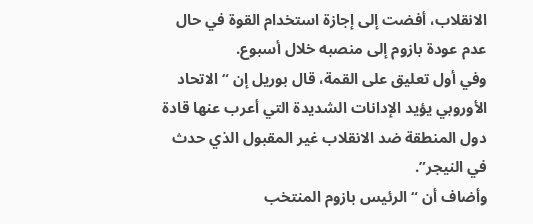الانقلاب، أفضت إلى إجازة استخدام القوة في حال عدم عودة بازوم إلى منصبه خلال أسبوع.
وفي أول تعليق على القمة، قال بوريل إن “الاتحاد الأوروبي يؤيد الإدانات الشديدة التي أعرب عنها قادة دول المنطقة ضد الانقلاب غير المقبول الذي حدث في النيجر”.
وأضاف أن “الرئيس بازوم المنتخب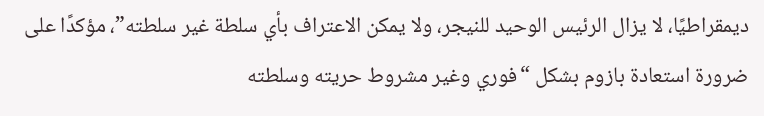ديمقراطيًا، لا يزال الرئيس الوحيد للنيجر، ولا يمكن الاعتراف بأي سلطة غير سلطته”، مؤكدًا على ضرورة استعادة بازوم بشكل “فوري وغير مشروط حريته وسلطته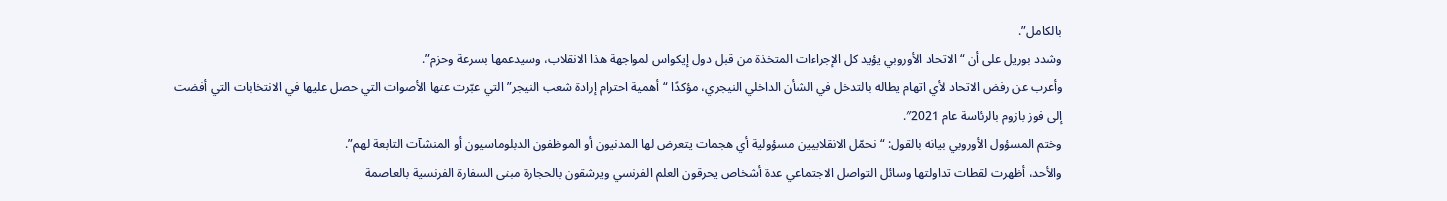بالكامل”.
وشدد بوريل على أن “الاتحاد الأوروبي يؤيد كل الإجراءات المتخذة من قبل دول إيكواس لمواجهة هذا الانقلاب، وسيدعمها بسرعة وحزم”.
وأعرب عن رفض الاتحاد لأي اتهام يطاله بالتدخل في الشأن الداخلي النيجري، مؤكدًا “أهمية احترام إرادة شعب النيجر” التي عبّرت عنها الأصوات التي حصل عليها في الانتخابات التي أفضت إلى فوز بازوم بالرئاسة عام 2021″.
وختم المسؤول الأوروبي بيانه بالقول: “نحمّل الانقلابيين مسؤولية أي هجمات يتعرض لها المدنيون أو الموظفون الدبلوماسيون أو المنشآت التابعة لهم”.
والأحد، أظهرت لقطات تداولتها وسائل التواصل الاجتماعي عدة أشخاص يحرقون العلم الفرنسي ويرشقون بالحجارة مبنى السفارة الفرنسية بالعاصمة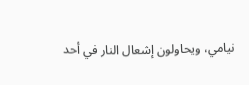نيامي، ويحاولون إشعال النار في أحد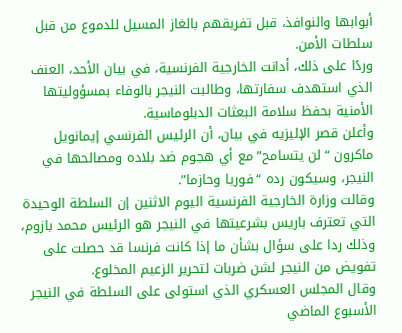أبوابها والنوافذ، قبل تفريقهم بالغاز المسيل للدموع من قبل سلطات الأمن.
وردًا على ذلك، أدانت الخارجية الفرنسية، في بيان الأحد، العنف الذي استهدف سفارتها، وطالبت النيجر بالوفاء بمسؤوليتها الأمنية بحفظ سلامة البعثات الدبلوماسية.
وأعلن قصر الإليزيه في بيان، أن الرئيس الفرنسي إيمانويل ماكرون “لن يتسامح” مع أي هجوم ضد بلاده ومصالحها في النيجر، وسيكون رده “فوريا وحازما”.
وقالت وزارة الخارجية الفرنسية اليوم الاثنين إن السلطة الوحيدة التي تعترف باريس بشرعيتها في النيجر هو الرئيس محمد بازوم، وذلك ردا على سؤال بشأن ما إذا كانت فرنسا قد حصلت على تفويض من النيجر لشن ضربات لتحرير الزعيم المخلوع.
وقال المجلس العسكري الذي استولى على السلطة في النيجر الأسبوع الماضي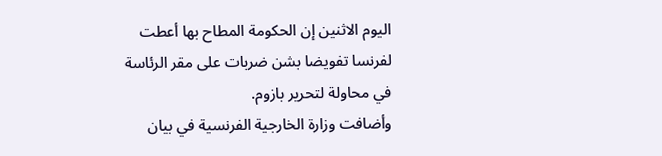اليوم الاثنين إن الحكومة المطاح بها أعطت لفرنسا تفويضا بشن ضربات على مقر الرئاسة في محاولة لتحرير بازوم.
وأضافت وزارة الخارجية الفرنسية في بيان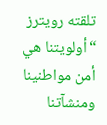تلقته رويترز “أولويتنا هي أمن مواطنينا ومنشآتنا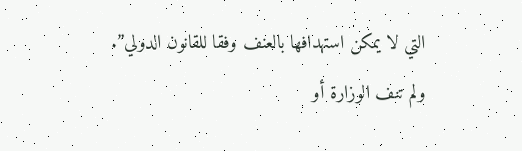التي لا يمكن استهدافها بالعنف وفقا للقانون الدولي”.
ولم تنف الوزارة أو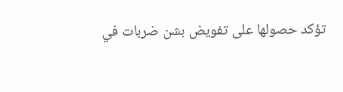تؤكد حصولها على تفويض بشن ضربات في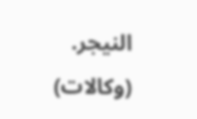النيجر.
(وكالات)